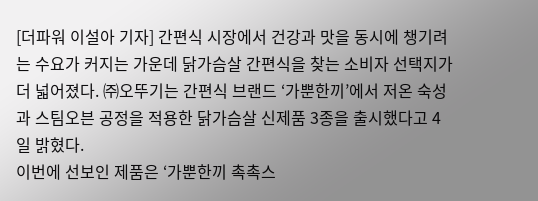[더파워 이설아 기자] 간편식 시장에서 건강과 맛을 동시에 챙기려는 수요가 커지는 가운데 닭가슴살 간편식을 찾는 소비자 선택지가 더 넓어졌다. ㈜오뚜기는 간편식 브랜드 ‘가뿐한끼’에서 저온 숙성과 스팀오븐 공정을 적용한 닭가슴살 신제품 3종을 출시했다고 4일 밝혔다.
이번에 선보인 제품은 ‘가뿐한끼 촉촉스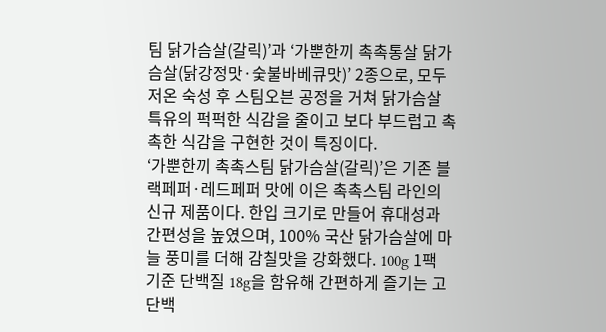팀 닭가슴살(갈릭)’과 ‘가뿐한끼 촉촉통살 닭가슴살(닭강정맛·숯불바베큐맛)’ 2종으로, 모두 저온 숙성 후 스팀오븐 공정을 거쳐 닭가슴살 특유의 퍽퍽한 식감을 줄이고 보다 부드럽고 촉촉한 식감을 구현한 것이 특징이다.
‘가뿐한끼 촉촉스팀 닭가슴살(갈릭)’은 기존 블랙페퍼·레드페퍼 맛에 이은 촉촉스팀 라인의 신규 제품이다. 한입 크기로 만들어 휴대성과 간편성을 높였으며, 100% 국산 닭가슴살에 마늘 풍미를 더해 감칠맛을 강화했다. 100g 1팩 기준 단백질 18g을 함유해 간편하게 즐기는 고단백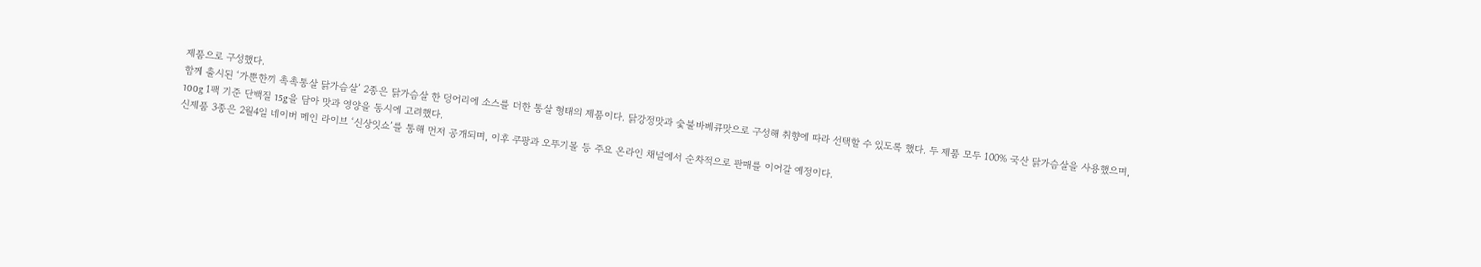제품으로 구성했다.
함께 출시된 ‘가뿐한끼 촉촉통살 닭가슴살’ 2종은 닭가슴살 한 덩어리에 소스를 더한 통살 형태의 제품이다. 닭강정맛과 숯불바베큐맛으로 구성해 취향에 따라 선택할 수 있도록 했다. 두 제품 모두 100% 국산 닭가슴살을 사용했으며, 100g 1팩 기준 단백질 15g을 담아 맛과 영양을 동시에 고려했다.
신제품 3종은 2월4일 네이버 메인 라이브 ‘신상잇쇼’를 통해 먼저 공개되며, 이후 쿠팡과 오뚜기몰 등 주요 온라인 채널에서 순차적으로 판매를 이어갈 예정이다.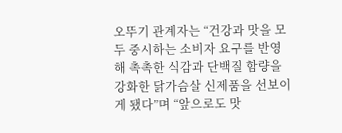오뚜기 관계자는 “건강과 맛을 모두 중시하는 소비자 요구를 반영해 촉촉한 식감과 단백질 함량을 강화한 닭가슴살 신제품을 선보이게 됐다”며 “앞으로도 맛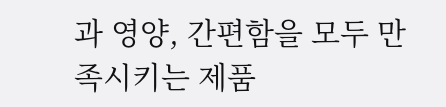과 영양, 간편함을 모두 만족시키는 제품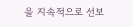을 지속적으로 선보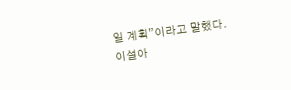일 계획”이라고 말했다.
이설아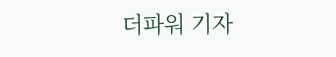더파워 기자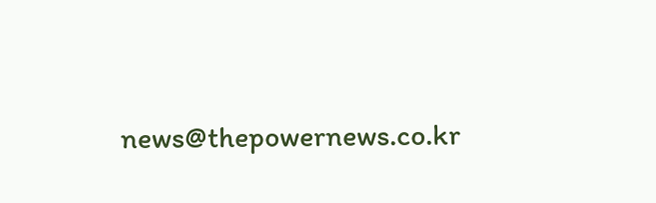news@thepowernews.co.kr